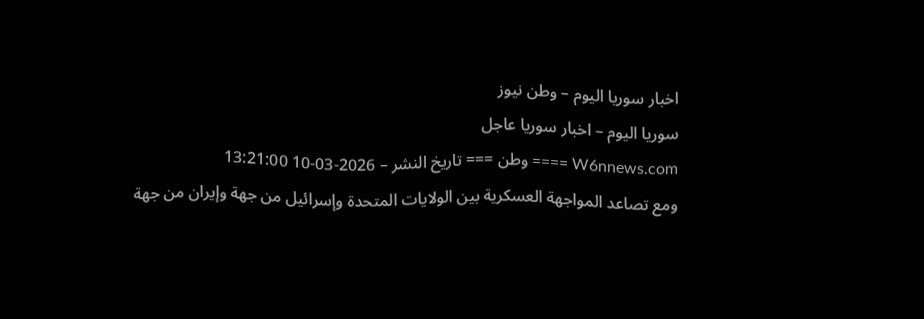اخبار سوريا اليوم – وطن نيوز
سوريا اليوم – اخبار سوريا عاجل
W6nnews.com ==== وطن === تاريخ النشر – 2026-03-10 13:21:00
ومع تصاعد المواجهة العسكرية بين الولايات المتحدة وإسرائيل من جهة وإيران من جهة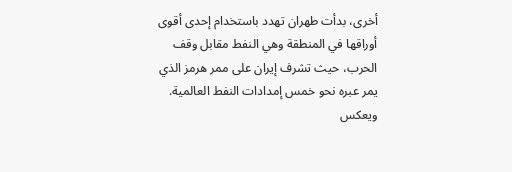أخرى، بدأت طهران تهدد باستخدام إحدى أقوى أوراقها في المنطقة وهي النفط مقابل وقف الحرب، حيث تشرف إيران على ممر هرمز الذي يمر عبره نحو خمس إمدادات النفط العالمية. ويعكس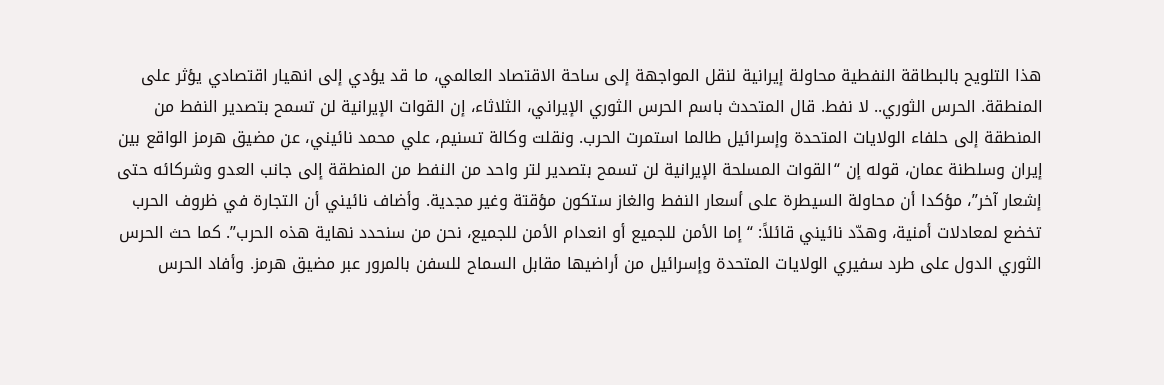هذا التلويح بالبطاقة النفطية محاولة إيرانية لنقل المواجهة إلى ساحة الاقتصاد العالمي، ما قد يؤدي إلى انهيار اقتصادي يؤثر على المنطقة. الحرس الثوري.. لا نفط. قال المتحدث باسم الحرس الثوري الإيراني، الثلاثاء، إن القوات الإيرانية لن تسمح بتصدير النفط من المنطقة إلى حلفاء الولايات المتحدة وإسرائيل طالما استمرت الحرب. ونقلت وكالة تسنيم، علي محمد نائيني، عن مضيق هرمز الواقع بين إيران وسلطنة عمان، قوله إن “القوات المسلحة الإيرانية لن تسمح بتصدير لتر واحد من النفط من المنطقة إلى جانب العدو وشركائه حتى إشعار آخر”، مؤكدا أن محاولة السيطرة على أسعار النفط والغاز ستكون مؤقتة وغير مجدية. وأضاف نائيني أن التجارة في ظروف الحرب تخضع لمعادلات أمنية، وهدّد نائيني قائلاً: “إما الأمن للجميع أو انعدام الأمن للجميع، نحن من سنحدد نهاية هذه الحرب”. كما حث الحرس الثوري الدول على طرد سفيري الولايات المتحدة وإسرائيل من أراضيها مقابل السماح للسفن بالمرور عبر مضيق هرمز. وأفاد الحرس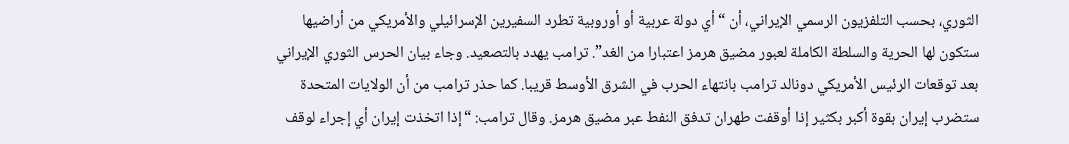الثوري، بحسب التلفزيون الرسمي الإيراني، أن “أي دولة عربية أو أوروبية تطرد السفيرين الإسرائيلي والأمريكي من أراضيها ستكون لها الحرية والسلطة الكاملة لعبور مضيق هرمز اعتبارا من الغد”. ترامب يهدد بالتصعيد. وجاء بيان الحرس الثوري الإيراني بعد توقعات الرئيس الأمريكي دونالد ترامب بانتهاء الحرب في الشرق الأوسط قريبا. كما حذر ترامب من أن الولايات المتحدة ستضرب إيران بقوة أكبر بكثير إذا أوقفت طهران تدفق النفط عبر مضيق هرمز. وقال ترامب: “إذا اتخذت إيران أي إجراء لوقف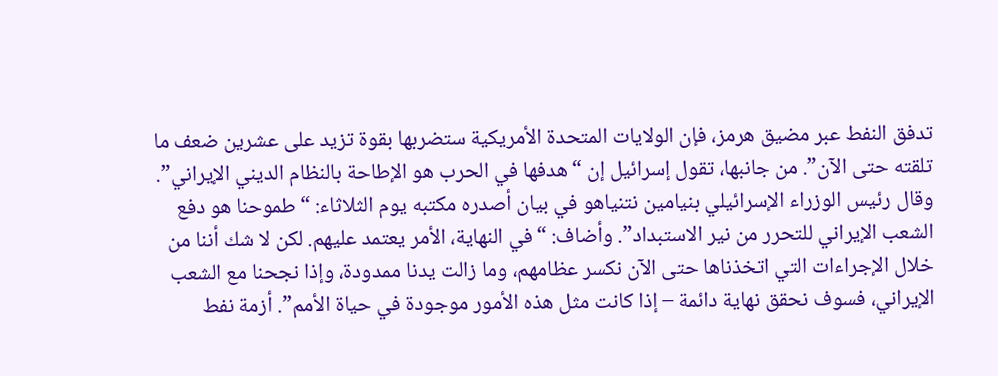تدفق النفط عبر مضيق هرمز، فإن الولايات المتحدة الأمريكية ستضربها بقوة تزيد على عشرين ضعف ما تلقته حتى الآن”. من جانبها، تقول إسرائيل إن “هدفها في الحرب هو الإطاحة بالنظام الديني الإيراني”. وقال رئيس الوزراء الإسرائيلي بنيامين نتنياهو في بيان أصدره مكتبه يوم الثلاثاء: “طموحنا هو دفع الشعب الإيراني للتحرر من نير الاستبداد”. وأضاف: “في النهاية، الأمر يعتمد عليهم. لكن لا شك أننا من خلال الإجراءات التي اتخذناها حتى الآن نكسر عظامهم، وما زالت يدنا ممدودة، وإذا نجحنا مع الشعب الإيراني، فسوف نحقق نهاية دائمة – إذا كانت مثل هذه الأمور موجودة في حياة الأمم”. أزمة نفط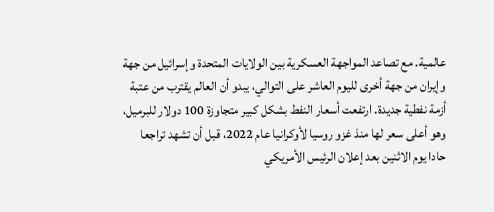عالمية. مع تصاعد المواجهة العسكرية بين الولايات المتحدة وإسرائيل من جهة وإيران من جهة أخرى لليوم العاشر على التوالي، يبدو أن العالم يقترب من عتبة أزمة نفطية جديدة. ارتفعت أسعار النفط بشكل كبير متجاوزة 100 دولار للبرميل، وهو أعلى سعر لها منذ غزو روسيا لأوكرانيا عام 2022، قبل أن تشهد تراجعا حادا يوم الاثنين بعد إعلان الرئيس الأمريكي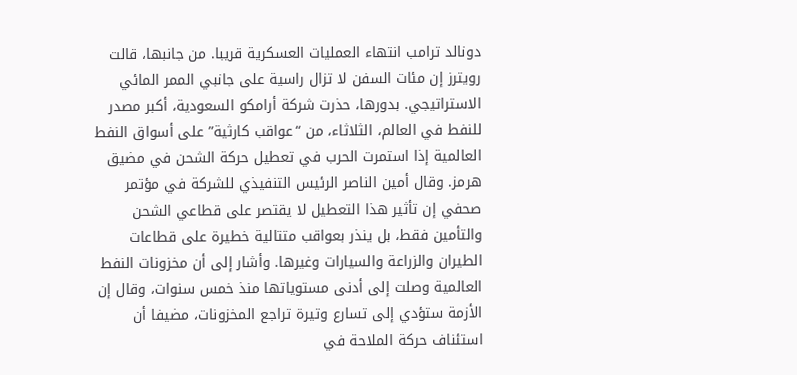دونالد ترامب انتهاء العمليات العسكرية قريبا. من جانبها، قالت رويترز إن مئات السفن لا تزال راسية على جانبي الممر المائي الاستراتيجي. بدورها، حذرت شركة أرامكو السعودية، أكبر مصدر للنفط في العالم، الثلاثاء، من “عواقب كارثية” على أسواق النفط العالمية إذا استمرت الحرب في تعطيل حركة الشحن في مضيق هرمز. وقال أمين الناصر الرئيس التنفيذي للشركة في مؤتمر صحفي إن تأثير هذا التعطيل لا يقتصر على قطاعي الشحن والتأمين فقط، بل ينذر بعواقب متتالية خطيرة على قطاعات الطيران والزراعة والسيارات وغيرها. وأشار إلى أن مخزونات النفط العالمية وصلت إلى أدنى مستوياتها منذ خمس سنوات، وقال إن الأزمة ستؤدي إلى تسارع وتيرة تراجع المخزونات، مضيفا أن استئناف حركة الملاحة في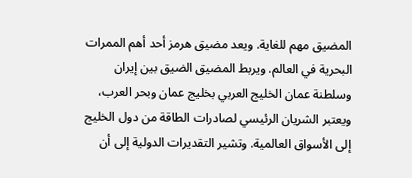المضيق مهم للغاية. ويعد مضيق هرمز أحد أهم الممرات البحرية في العالم. ويربط المضيق الضيق بين إيران وسلطنة عمان الخليج العربي بخليج عمان وبحر العرب، ويعتبر الشريان الرئيسي لصادرات الطاقة من دول الخليج إلى الأسواق العالمية. وتشير التقديرات الدولية إلى أن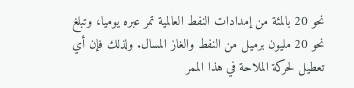نحو 20 بالمئة من إمدادات النفط العالمية تمر عبره يوميا، وتبلغ نحو 20 مليون برميل من النفط والغاز المسال. ولذلك فإن أي تعطيل لحركة الملاحة في هذا الممر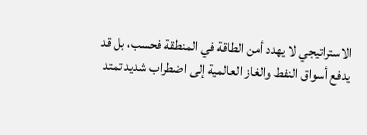الاستراتيجي لا يهدد أمن الطاقة في المنطقة فحسب، بل قد يدفع أسواق النفط والغاز العالمية إلى اضطراب شديد تمتد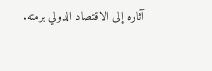آثاره إلى الاقتصاد الدولي برمته.